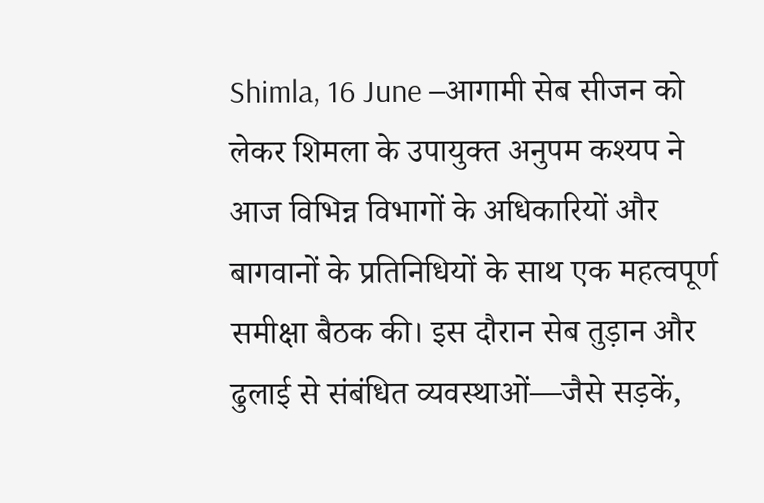Shimla, 16 June –आगामी सेब सीजन को लेकर शिमला के उपायुक्त अनुपम कश्यप ने आज विभिन्न विभागों के अधिकारियों और बागवानों के प्रतिनिधियों के साथ एक महत्वपूर्ण समीक्षा बैठक की। इस दौरान सेब तुड़ान और ढुलाई से संबंधित व्यवस्थाओं—जैसे सड़कें,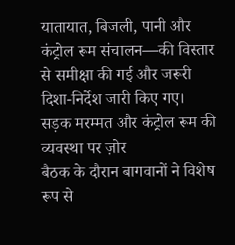यातायात, बिजली, पानी और कंट्रोल रूम संचालन—की विस्तार से समीक्षा की गई और जरूरी दिशा-निर्देश जारी किए गए।
सड़क मरम्मत और कंट्रोल रूम की व्यवस्था पर ज़ोर
बैठक के दौरान बागवानों ने विशेष रूप से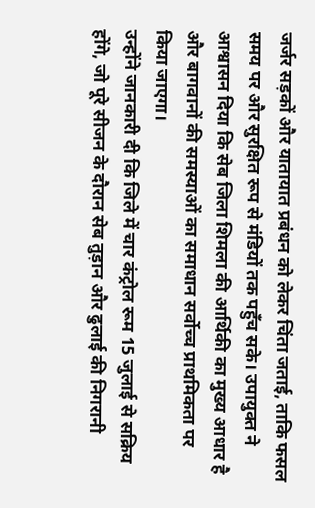जर्जर सड़कों और यातायात प्रबंधन को लेकर चिंता जताई, ताकि फसल समय पर और सुरक्षित रूप से मंडियों तक पहुँच सके। उपायुक्त ने आश्वासन दिया कि सेब जिला शिमला की आर्थिकी का मुख्य आधार है और बागवानों की समस्याओं का समाधान सर्वोच्च प्राथमिकता पर किया जाएगा।
उन्होंने जानकारी दी कि जिले में चार कंट्रोल रूम 15 जुलाई से सक्रिय होंगे, जो पूरे सीजन के दौरान सेब तुड़ान और ढुलाई की निगरानी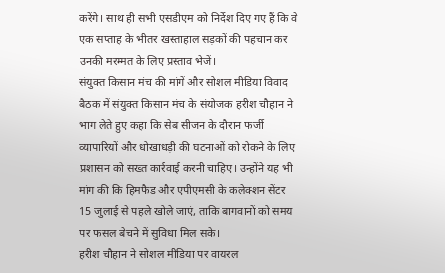करेंगे। साथ ही सभी एसडीएम को निर्देश दिए गए हैं कि वे एक सप्ताह के भीतर खस्ताहाल सड़कों की पहचान कर उनकी मरम्मत के लिए प्रस्ताव भेजें।
संयुक्त किसान मंच की मांगें और सोशल मीडिया विवाद
बैठक में संयुक्त किसान मंच के संयोजक हरीश चौहान ने भाग लेते हुए कहा कि सेब सीजन के दौरान फर्जी व्यापारियों और धोखाधड़ी की घटनाओं को रोकने के लिए प्रशासन को सख्त कार्रवाई करनी चाहिए। उन्होंने यह भी मांग की कि हिमफैड और एपीएमसी के कलेक्शन सेंटर 15 जुलाई से पहले खोले जाएं, ताकि बागवानों को समय पर फसल बेचने में सुविधा मिल सके।
हरीश चौहान ने सोशल मीडिया पर वायरल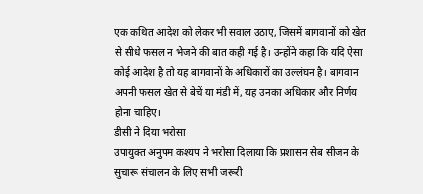एक कथित आदेश को लेकर भी सवाल उठाए, जिसमें बागवानों को खेत से सीधे फसल न भेजने की बात कही गई है। उन्होंने कहा कि यदि ऐसा कोई आदेश है तो यह बागवानों के अधिकारों का उल्लंघन है। बागवान अपनी फसल खेत से बेचें या मंडी में, यह उनका अधिकार और निर्णय होना चाहिए।
डीसी ने दिया भरोसा
उपायुक्त अनुपम कश्यप ने भरोसा दिलाया कि प्रशासन सेब सीजन के सुचारू संचालन के लिए सभी जरूरी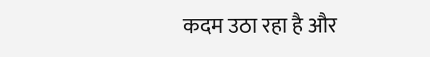कदम उठा रहा है और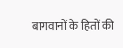बागवानों के हितों की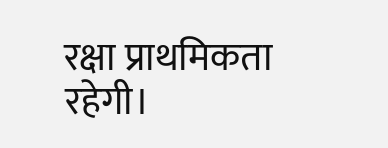रक्षा प्राथमिकता रहेगी।